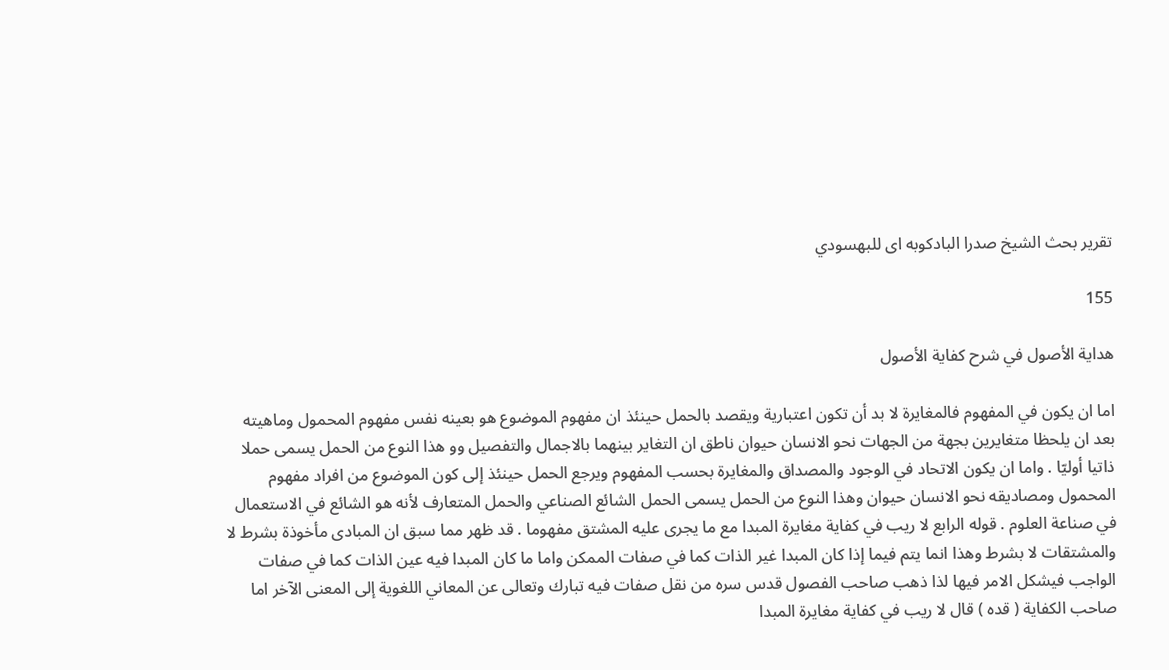تقرير بحث الشيخ صدرا البادكوبه اى للبهسودي

155

هداية الأصول في شرح كفاية الأصول

اما ان يكون في المفهوم فالمغايرة لا بد أن تكون اعتبارية ويقصد بالحمل حينئذ ان مفهوم الموضوع هو بعينه نفس مفهوم المحمول وماهيته بعد ان يلحظا متغايرين بجهة من الجهات نحو الانسان حيوان ناطق ان التغاير بينهما بالاجمال والتفصيل وو هذا النوع من الحمل يسمى حملا ذاتيا أوليّا . واما ان يكون الاتحاد في الوجود والمصداق والمغايرة بحسب المفهوم ويرجع الحمل حينئذ إلى كون الموضوع من افراد مفهوم المحمول ومصاديقه نحو الانسان حيوان وهذا النوع من الحمل يسمى الحمل الشائع الصناعي والحمل المتعارف لأنه هو الشائع في الاستعمال في صناعة العلوم . قوله الرابع لا ريب في كفاية مغايرة المبدا مع ما يجرى عليه المشتق مفهوما . قد ظهر مما سبق ان المبادى مأخوذة بشرط لا والمشتقات لا بشرط وهذا انما يتم فيما إذا كان المبدا غير الذات كما في صفات الممكن واما ما كان المبدا فيه عين الذات كما في صفات الواجب فيشكل الامر فيها لذا ذهب صاحب الفصول قدس سره من نقل صفات فيه تبارك وتعالى عن المعاني اللغوية إلى المعنى الآخر اما صاحب الكفاية ( قده ) قال لا ريب في كفاية مغايرة المبدا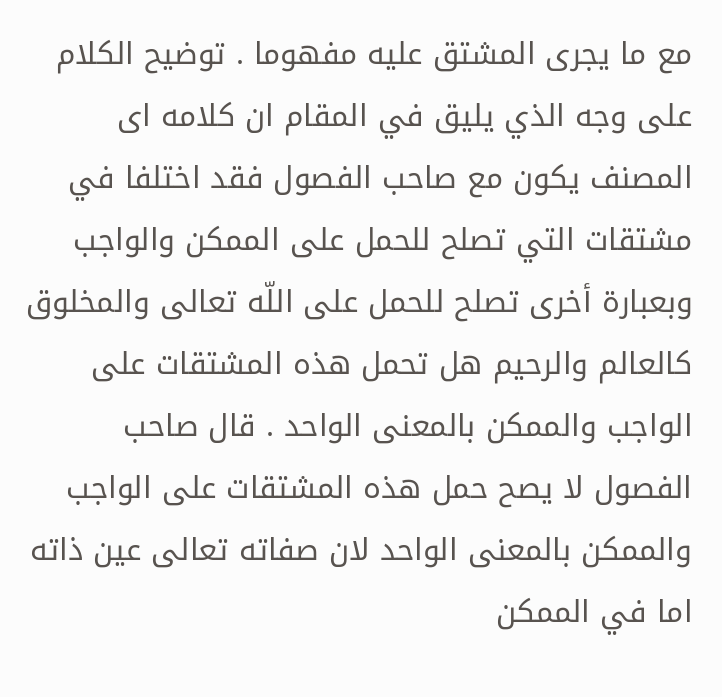مع ما يجرى المشتق عليه مفهوما . توضيح الكلام على وجه الذي يليق في المقام ان كلامه اى المصنف يكون مع صاحب الفصول فقد اختلفا في مشتقات التي تصلح للحمل على الممكن والواجب وبعبارة أخرى تصلح للحمل على اللّه تعالى والمخلوق كالعالم والرحيم هل تحمل هذه المشتقات على الواجب والممكن بالمعنى الواحد . قال صاحب الفصول لا يصح حمل هذه المشتقات على الواجب والممكن بالمعنى الواحد لان صفاته تعالى عين ذاته اما في الممكن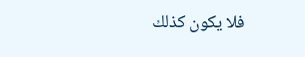فلا يكون كذلك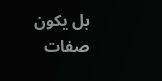بل يكون صفات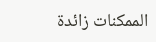الممكنات زائدة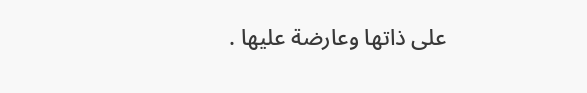على ذاتها وعارضة عليها .